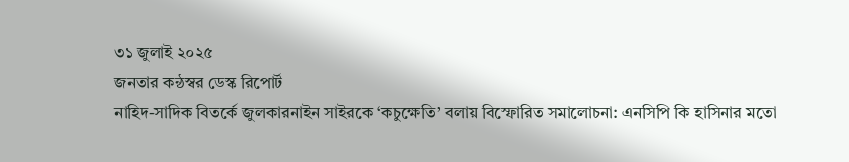৩১ জুলাই ২০২৫
জনতার কন্ঠস্বর ডেস্ক রিপোর্ট
নাহিদ-সাদিক বিতর্কে জুলকারনাইন সাইরকে ‘কচুক্ষেতি’ বলায় বিস্ফোরিত সমালোচনা: এনসিপি কি হাসিনার মতো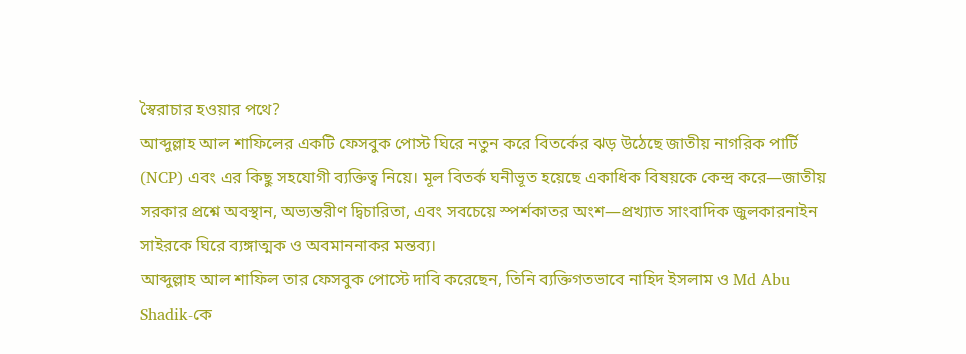স্বৈরাচার হওয়ার পথে?
আব্দুল্লাহ আল শাফিলের একটি ফেসবুক পোস্ট ঘিরে নতুন করে বিতর্কের ঝড় উঠেছে জাতীয় নাগরিক পার্টি (NCP) এবং এর কিছু সহযোগী ব্যক্তিত্ব নিয়ে। মূল বিতর্ক ঘনীভূত হয়েছে একাধিক বিষয়কে কেন্দ্র করে—জাতীয় সরকার প্রশ্নে অবস্থান, অভ্যন্তরীণ দ্বিচারিতা, এবং সবচেয়ে স্পর্শকাতর অংশ—প্রখ্যাত সাংবাদিক জুলকারনাইন সাইরকে ঘিরে ব্যঙ্গাত্মক ও অবমাননাকর মন্তব্য।
আব্দুল্লাহ আল শাফিল তার ফেসবুক পোস্টে দাবি করেছেন, তিনি ব্যক্তিগতভাবে নাহিদ ইসলাম ও Md Abu Shadik-কে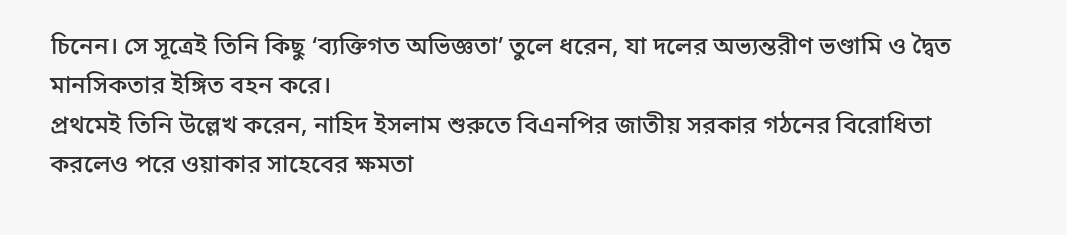চিনেন। সে সূত্রেই তিনি কিছু ‘ব্যক্তিগত অভিজ্ঞতা’ তুলে ধরেন, যা দলের অভ্যন্তরীণ ভণ্ডামি ও দ্বৈত মানসিকতার ইঙ্গিত বহন করে।
প্রথমেই তিনি উল্লেখ করেন, নাহিদ ইসলাম শুরুতে বিএনপির জাতীয় সরকার গঠনের বিরোধিতা করলেও পরে ওয়াকার সাহেবের ক্ষমতা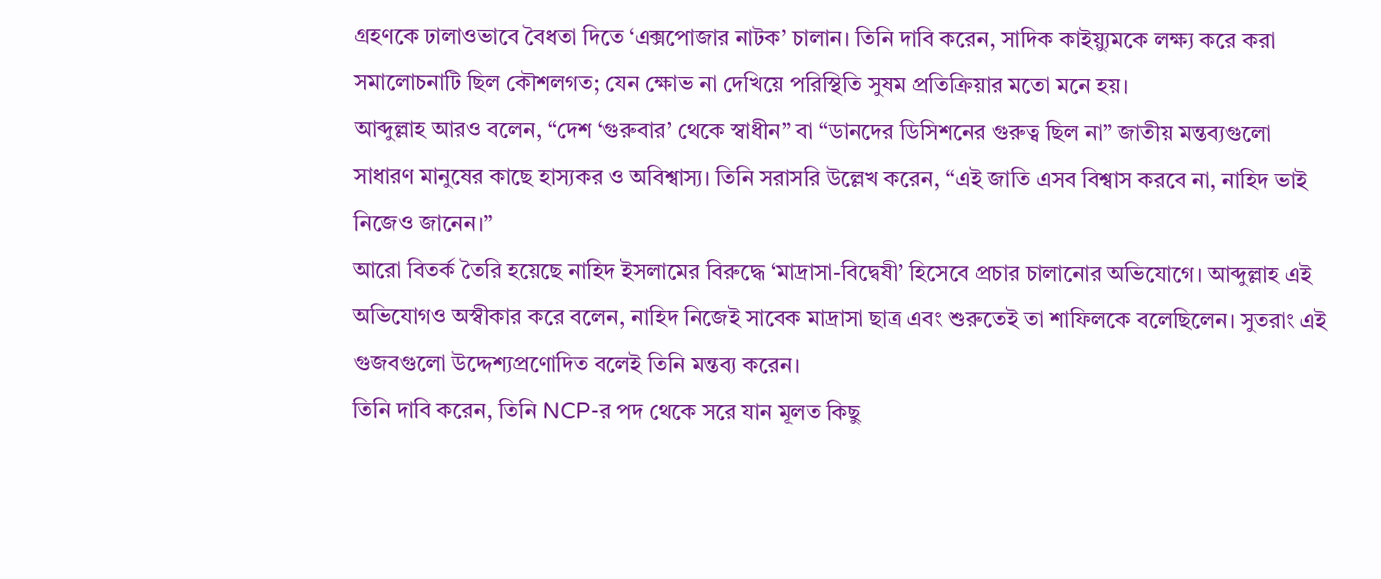গ্রহণকে ঢালাওভাবে বৈধতা দিতে ‘এক্সপোজার নাটক’ চালান। তিনি দাবি করেন, সাদিক কাইয়্যুমকে লক্ষ্য করে করা সমালোচনাটি ছিল কৌশলগত; যেন ক্ষোভ না দেখিয়ে পরিস্থিতি সুষম প্রতিক্রিয়ার মতো মনে হয়।
আব্দুল্লাহ আরও বলেন, “দেশ ‘গুরুবার’ থেকে স্বাধীন” বা “ডানদের ডিসিশনের গুরুত্ব ছিল না” জাতীয় মন্তব্যগুলো সাধারণ মানুষের কাছে হাস্যকর ও অবিশ্বাস্য। তিনি সরাসরি উল্লেখ করেন, “এই জাতি এসব বিশ্বাস করবে না, নাহিদ ভাই নিজেও জানেন।”
আরো বিতর্ক তৈরি হয়েছে নাহিদ ইসলামের বিরুদ্ধে ‘মাদ্রাসা-বিদ্বেষী’ হিসেবে প্রচার চালানোর অভিযোগে। আব্দুল্লাহ এই অভিযোগও অস্বীকার করে বলেন, নাহিদ নিজেই সাবেক মাদ্রাসা ছাত্র এবং শুরুতেই তা শাফিলকে বলেছিলেন। সুতরাং এই গুজবগুলো উদ্দেশ্যপ্রণোদিত বলেই তিনি মন্তব্য করেন।
তিনি দাবি করেন, তিনি NCP-র পদ থেকে সরে যান মূলত কিছু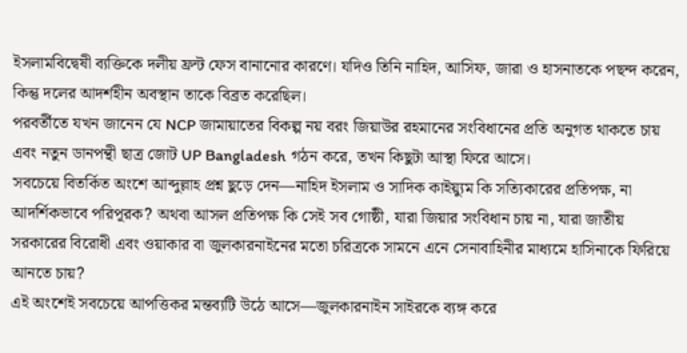ইসলামবিদ্বেষী ব্যক্তিকে দলীয় ফ্রন্ট ফেস বানানোর কারণে। যদিও তিনি নাহিদ, আসিফ, জারা ও হাসনাতকে পছন্দ করেন, কিন্তু দলের আদর্শহীন অবস্থান তাকে বিব্রত করেছিল।
পরবর্তীতে যখন জানেন যে NCP জামায়াতের বিকল্প নয় বরং জিয়াউর রহমানের সংবিধানের প্রতি অনুগত থাকতে চায় এবং নতুন ডানপন্থী ছাত্র জোট UP Bangladesh গঠন করে, তখন কিছুটা আস্থা ফিরে আসে।
সবচেয়ে বিতর্কিত অংশে আব্দুল্লাহ প্রশ্ন ছুড়ে দেন—নাহিদ ইসলাম ও সাদিক কাইয়্যুম কি সত্যিকারের প্রতিপক্ষ, না আদর্শিকভাবে পরিপূরক? অথবা আসল প্রতিপক্ষ কি সেই সব গোষ্ঠী, যারা জিয়ার সংবিধান চায় না, যারা জাতীয় সরকারের বিরোধী এবং ওয়াকার বা জুলকারনাইনের মতো চরিত্রকে সামনে এনে সেনাবাহিনীর মাধ্যমে হাসিনাকে ফিরিয়ে আনতে চায়?
এই অংশেই সবচেয়ে আপত্তিকর মন্তব্যটি উঠে আসে—জুলকারনাইন সাইরকে ব্যঙ্গ করে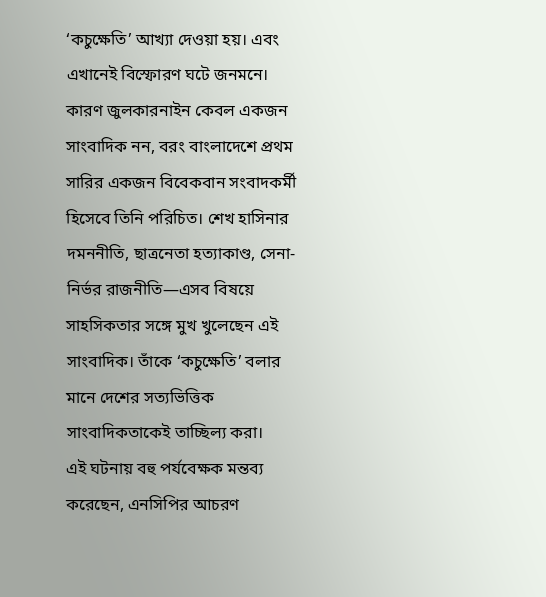‘কচুক্ষেতি’ আখ্যা দেওয়া হয়। এবং এখানেই বিস্ফোরণ ঘটে জনমনে। কারণ জুলকারনাইন কেবল একজন সাংবাদিক নন, বরং বাংলাদেশে প্রথম সারির একজন বিবেকবান সংবাদকর্মী হিসেবে তিনি পরিচিত। শেখ হাসিনার দমননীতি, ছাত্রনেতা হত্যাকাণ্ড, সেনা-নির্ভর রাজনীতি—এসব বিষয়ে সাহসিকতার সঙ্গে মুখ খুলেছেন এই সাংবাদিক। তাঁকে ‘কচুক্ষেতি’ বলার মানে দেশের সত্যভিত্তিক সাংবাদিকতাকেই তাচ্ছিল্য করা।
এই ঘটনায় বহু পর্যবেক্ষক মন্তব্য করেছেন, এনসিপির আচরণ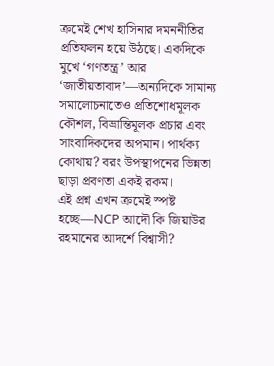ক্রমেই শেখ হাসিনার দমননীতির প্রতিফলন হয়ে উঠছে। একদিকে মুখে ‘গণতন্ত্র’ আর ‘জাতীয়তাবাদ’—অন্যদিকে সামান্য সমালোচনাতেও প্রতিশোধমূলক কৌশল, বিভ্রান্তিমূলক প্রচার এবং সাংবাদিকদের অপমান। পার্থক্য কোথায়? বরং উপস্থাপনের ভিন্নতা ছাড়া প্রবণতা একই রকম।
এই প্রশ্ন এখন ক্রমেই স্পষ্ট হচ্ছে—NCP আদৌ কি জিয়াউর রহমানের আদর্শে বিশ্বাসী?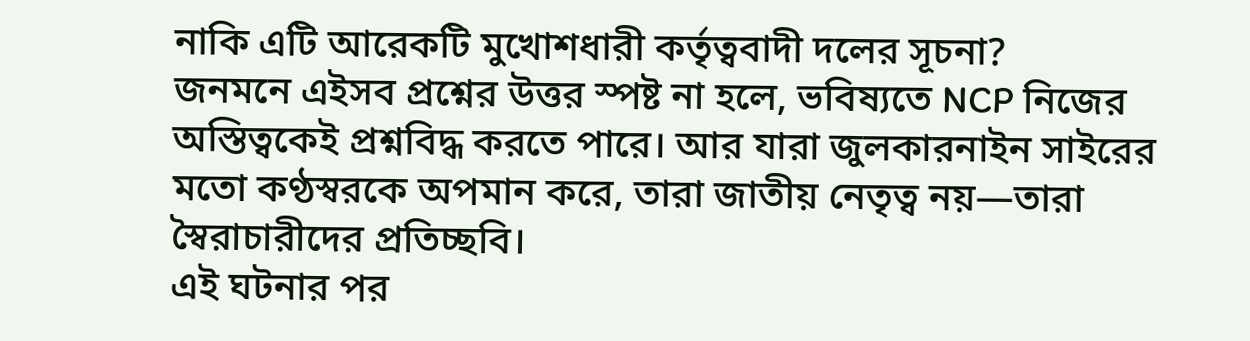নাকি এটি আরেকটি মুখোশধারী কর্তৃত্ববাদী দলের সূচনা?
জনমনে এইসব প্রশ্নের উত্তর স্পষ্ট না হলে, ভবিষ্যতে NCP নিজের অস্তিত্বকেই প্রশ্নবিদ্ধ করতে পারে। আর যারা জুলকারনাইন সাইরের মতো কণ্ঠস্বরকে অপমান করে, তারা জাতীয় নেতৃত্ব নয়—তারা স্বৈরাচারীদের প্রতিচ্ছবি।
এই ঘটনার পর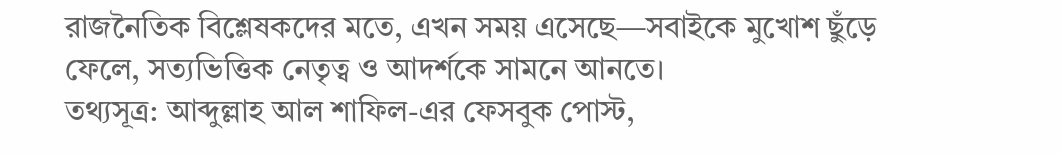রাজনৈতিক বিশ্লেষকদের মতে, এখন সময় এসেছে—সবাইকে মুখোশ ছুঁড়ে ফেলে, সত্যভিত্তিক নেতৃত্ব ও আদর্শকে সামনে আনতে।
তথ্যসূত্র: আব্দুল্লাহ আল শাফিল-এর ফেসবুক পোস্ট,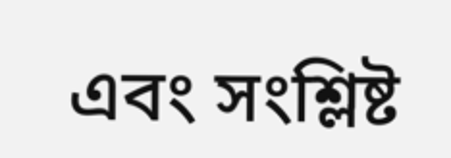এবং সংশ্লিষ্ট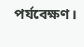পর্যবেক্ষণ।